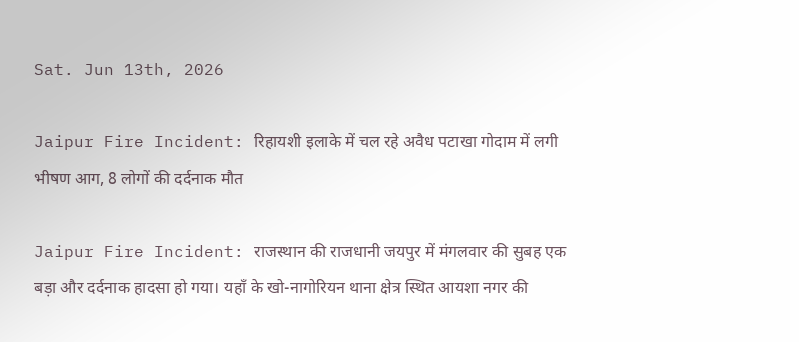Sat. Jun 13th, 2026

Jaipur Fire Incident: रिहायशी इलाके में चल रहे अवैध पटाखा गोदाम में लगी भीषण आग, 8 लोगों की दर्दनाक मौत

Jaipur Fire Incident: राजस्थान की राजधानी जयपुर में मंगलवार की सुबह एक बड़ा और दर्दनाक हादसा हो गया। यहाँ के खो-नागोरियन थाना क्षेत्र स्थित आयशा नगर की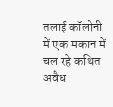तलाई कॉलोनी में एक मकान में चल रहे कथित अवैध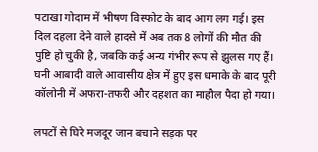पटाखा गोदाम में भीषण विस्फोट के बाद आग लग गई। इस दिल दहला देने वाले हादसे में अब तक 8 लोगों की मौत की पुष्टि हो चुकी है, जबकि कई अन्य गंभीर रूप से झुलस गए हैं। घनी आबादी वाले आवासीय क्षेत्र में हुए इस धमाके के बाद पूरी कॉलोनी में अफरा-तफरी और दहशत का माहौल पैदा हो गया।

लपटों से घिरे मजदूर जान बचाने सड़क पर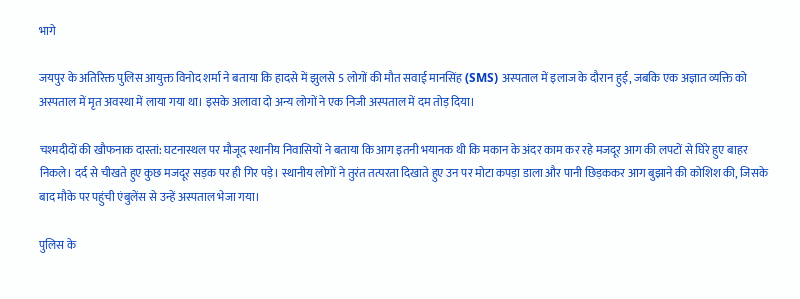भागे

जयपुर के अतिरिक्त पुलिस आयुक्त विनोद शर्मा ने बताया कि हादसे में झुलसे 5 लोगों की मौत सवाई मानसिंह (SMS) अस्पताल में इलाज के दौरान हुई, जबकि एक अज्ञात व्यक्ति को अस्पताल में मृत अवस्था में लाया गया था। इसके अलावा दो अन्य लोगों ने एक निजी अस्पताल में दम तोड़ दिया।

चश्मदीदों की खौफनाक दास्तां: घटनास्थल पर मौजूद स्थानीय निवासियों ने बताया कि आग इतनी भयानक थी कि मकान के अंदर काम कर रहे मजदूर आग की लपटों से घिरे हुए बाहर निकले। दर्द से चीखते हुए कुछ मजदूर सड़क पर ही गिर पड़े। स्थानीय लोगों ने तुरंत तत्परता दिखाते हुए उन पर मोटा कपड़ा डाला और पानी छिड़ककर आग बुझाने की कोशिश की, जिसके बाद मौके पर पहुंची एंबुलेंस से उन्हें अस्पताल भेजा गया।

पुलिस के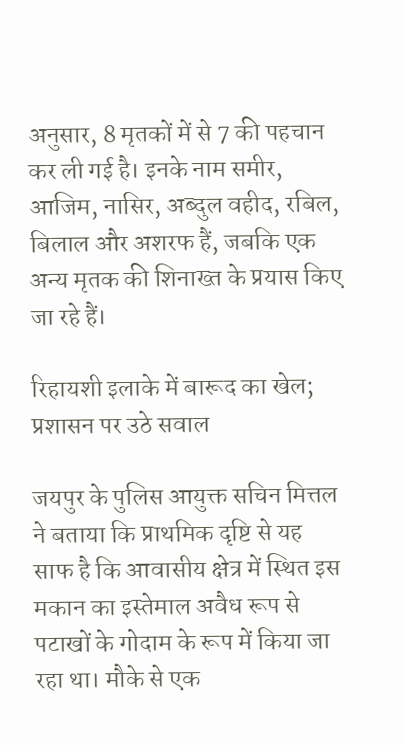अनुसार, 8 मृतकों में से 7 की पहचान कर ली गई है। इनके नाम समीर, आजिम, नासिर, अब्दुल वहीद, रबिल, बिलाल और अशरफ हैं, जबकि एक अन्य मृतक की शिनाख्त के प्रयास किए जा रहे हैं।

रिहायशी इलाके में बारूद का खेल; प्रशासन पर उठे सवाल

जयपुर के पुलिस आयुक्त सचिन मित्तल ने बताया कि प्राथमिक दृष्टि से यह साफ है कि आवासीय क्षेत्र में स्थित इस मकान का इस्तेमाल अवैध रूप से पटाखों के गोदाम के रूप में किया जा रहा था। मौके से एक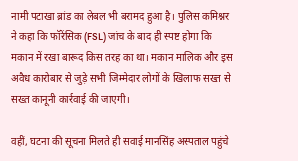नामी पटाखा ब्रांड का लेबल भी बरामद हुआ है। पुलिस कमिश्नर ने कहा कि फॉरेंसिक (FSL) जांच के बाद ही स्पष्ट होगा कि मकान में रखा बारूद किस तरह का था। मकान मालिक और इस अवैध कारोबार से जुड़े सभी जिम्मेदार लोगों के खिलाफ सख्त से सख्त कानूनी कार्रवाई की जाएगी।

वहीं, घटना की सूचना मिलते ही सवाई मानसिंह अस्पताल पहुंचे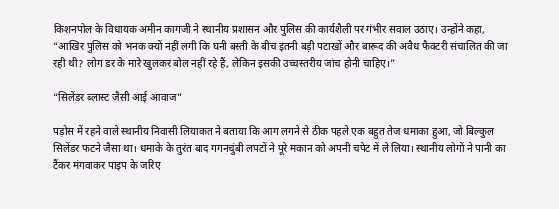किशनपोल के विधायक अमीन कागजी ने स्थानीय प्रशासन और पुलिस की कार्यशैली पर गंभीर सवाल उठाए। उन्होंने कहा, “आखिर पुलिस को भनक क्यों नहीं लगी कि घनी बस्ती के बीच इतनी बड़ी पटाखों और बारूद की अवैध फैक्टरी संचालित की जा रही थी? लोग डर के मारे खुलकर बोल नहीं रहे हैं, लेकिन इसकी उच्चस्तरीय जांच होनी चाहिए।”

“सिलेंडर ब्लास्ट जैसी आई आवाज”

पड़ोस में रहने वाले स्थानीय निवासी लियाकत ने बताया कि आग लगने से ठीक पहले एक बहुत तेज धमाका हुआ, जो बिल्कुल सिलेंडर फटने जैसा था। धमाके के तुरंत बाद गगनचुंबी लपटों ने पूरे मकान को अपनी चपेट में ले लिया। स्थानीय लोगों ने पानी का टैंकर मंगवाकर पाइप के जरिए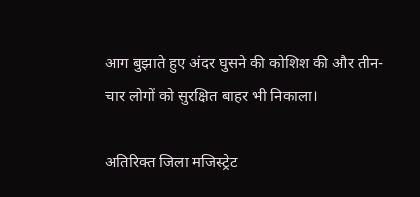आग बुझाते हुए अंदर घुसने की कोशिश की और तीन-चार लोगों को सुरक्षित बाहर भी निकाला।

अतिरिक्त जिला मजिस्ट्रेट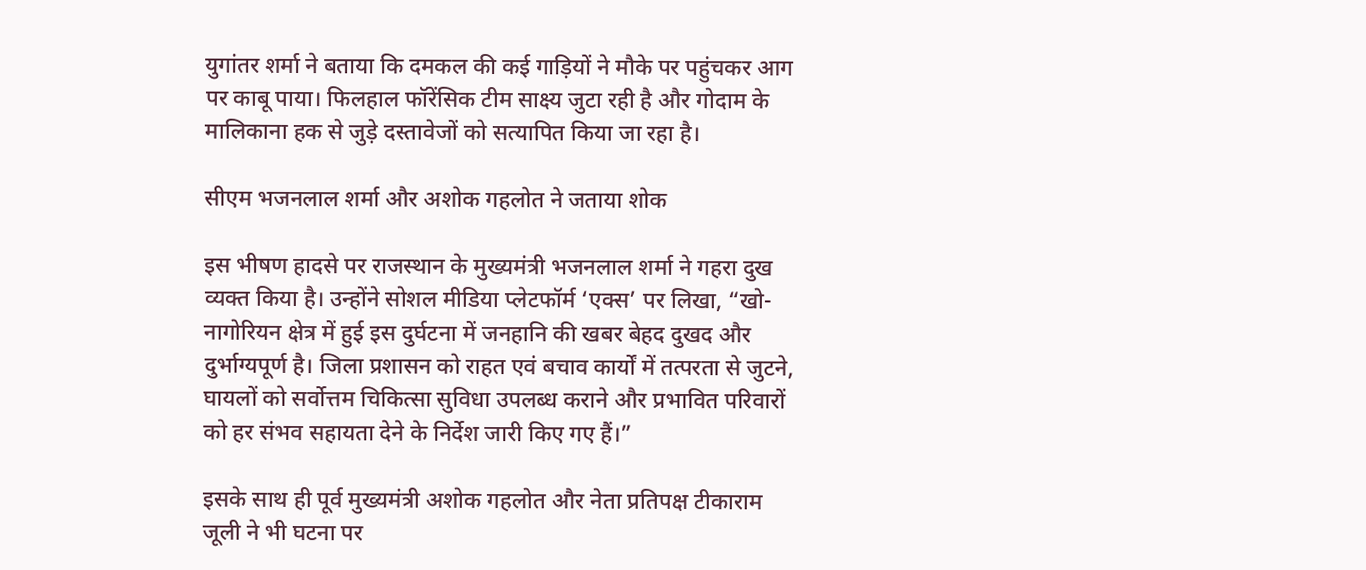युगांतर शर्मा ने बताया कि दमकल की कई गाड़ियों ने मौके पर पहुंचकर आग पर काबू पाया। फिलहाल फॉरेंसिक टीम साक्ष्य जुटा रही है और गोदाम के मालिकाना हक से जुड़े दस्तावेजों को सत्यापित किया जा रहा है।

सीएम भजनलाल शर्मा और अशोक गहलोत ने जताया शोक

इस भीषण हादसे पर राजस्थान के मुख्यमंत्री भजनलाल शर्मा ने गहरा दुख व्यक्त किया है। उन्होंने सोशल मीडिया प्लेटफॉर्म ‘एक्स’ पर लिखा, “खो-नागोरियन क्षेत्र में हुई इस दुर्घटना में जनहानि की खबर बेहद दुखद और दुर्भाग्यपूर्ण है। जिला प्रशासन को राहत एवं बचाव कार्यों में तत्परता से जुटने, घायलों को सर्वोत्तम चिकित्सा सुविधा उपलब्ध कराने और प्रभावित परिवारों को हर संभव सहायता देने के निर्देश जारी किए गए हैं।”

इसके साथ ही पूर्व मुख्यमंत्री अशोक गहलोत और नेता प्रतिपक्ष टीकाराम जूली ने भी घटना पर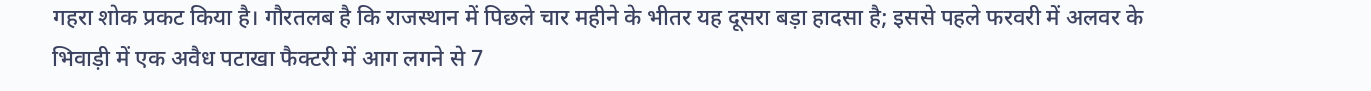गहरा शोक प्रकट किया है। गौरतलब है कि राजस्थान में पिछले चार महीने के भीतर यह दूसरा बड़ा हादसा है; इससे पहले फरवरी में अलवर के भिवाड़ी में एक अवैध पटाखा फैक्टरी में आग लगने से 7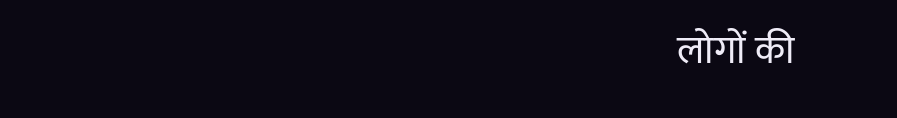लोगों की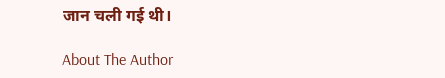जान चली गई थी।

About The Author